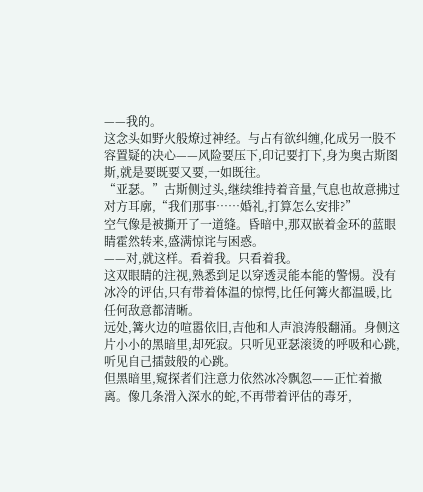——我的。
这念头如野火般燎过神经。与占有欲纠缠,化成另一股不容置疑的决心——风险要压下,印记要打下,身为奥古斯图斯,就是要既要又要,一如既往。
“亚瑟。”古斯侧过头,继续维持着音量,气息也故意拂过对方耳廓,“我们那事……婚礼,打算怎么安排?”
空气像是被撕开了一道缝。昏暗中,那双嵌着金环的蓝眼睛霍然转来,盛满惊诧与困惑。
——对,就这样。看着我。只看着我。
这双眼睛的注视,熟悉到足以穿透灵能本能的警惕。没有冰冷的评估,只有带着体温的惊愕,比任何篝火都温暖,比任何敌意都清晰。
远处,篝火边的喧嚣依旧,吉他和人声浪涛般翻涌。身侧这片小小的黑暗里,却死寂。只听见亚瑟滚烫的呼吸和心跳,听见自己擂鼓般的心跳。
但黑暗里,窥探者们注意力依然冰冷飘忽——正忙着撤离。像几条滑入深水的蛇,不再带着评估的毒牙,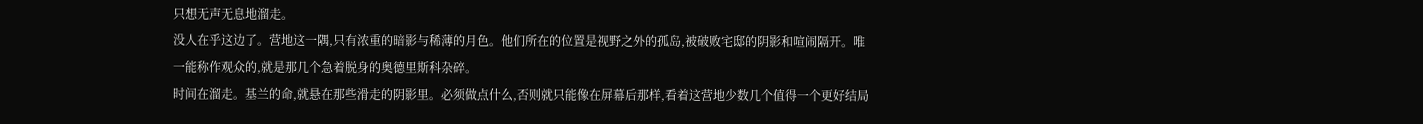只想无声无息地溜走。
没人在乎这边了。营地这一隅,只有浓重的暗影与稀薄的月色。他们所在的位置是视野之外的孤岛,被破败宅邸的阴影和喧闹隔开。唯一能称作观众的,就是那几个急着脱身的奥德里斯科杂碎。
时间在溜走。基兰的命,就悬在那些滑走的阴影里。必须做点什么,否则就只能像在屏幕后那样,看着这营地少数几个值得一个更好结局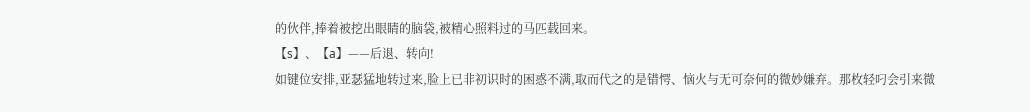的伙伴,捧着被挖出眼睛的脑袋,被精心照料过的马匹载回来。
【s】、【a】——后退、转向!
如键位安排,亚瑟猛地转过来,脸上已非初识时的困惑不满,取而代之的是错愕、恼火与无可奈何的微妙嫌弃。那枚轻叼会引来微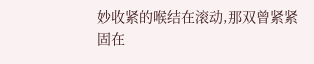妙收紧的喉结在滚动,那双曾紧紧固在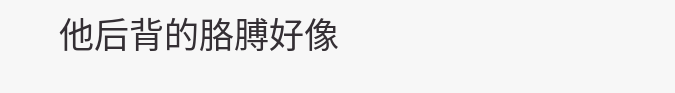他后背的胳膊好像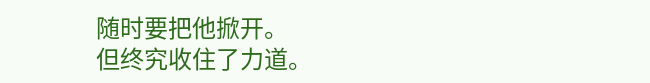随时要把他掀开。
但终究收住了力道。